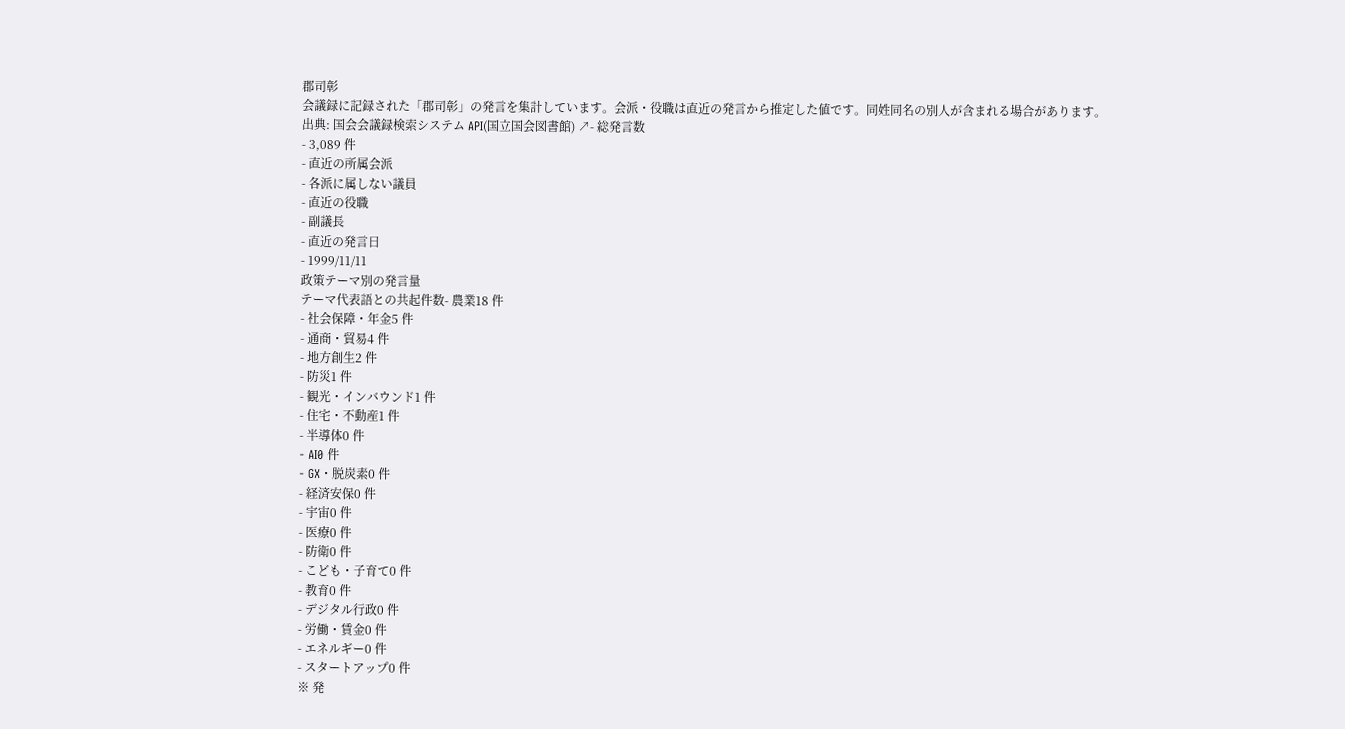郡司彰
会議録に記録された「郡司彰」の発言を集計しています。会派・役職は直近の発言から推定した値です。同姓同名の別人が含まれる場合があります。
出典: 国会会議録検索システム API(国立国会図書館) ↗- 総発言数
- 3,089 件
- 直近の所属会派
- 各派に属しない議員
- 直近の役職
- 副議長
- 直近の発言日
- 1999/11/11
政策テーマ別の発言量
テーマ代表語との共起件数- 農業18 件
- 社会保障・年金5 件
- 通商・貿易4 件
- 地方創生2 件
- 防災1 件
- 観光・インバウンド1 件
- 住宅・不動産1 件
- 半導体0 件
- AI0 件
- GX・脱炭素0 件
- 経済安保0 件
- 宇宙0 件
- 医療0 件
- 防衛0 件
- こども・子育て0 件
- 教育0 件
- デジタル行政0 件
- 労働・賃金0 件
- エネルギー0 件
- スタートアップ0 件
※ 発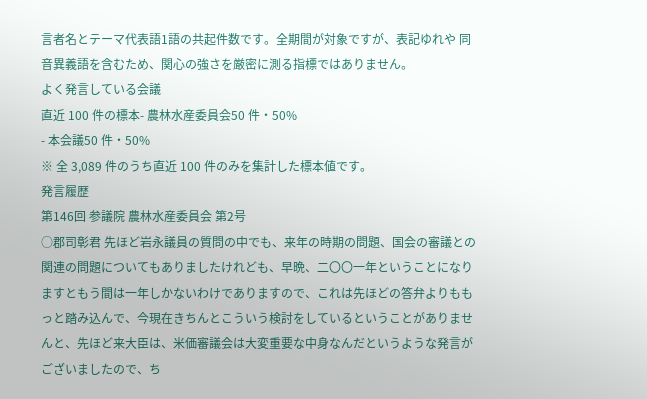言者名とテーマ代表語1語の共起件数です。全期間が対象ですが、表記ゆれや 同音異義語を含むため、関心の強さを厳密に測る指標ではありません。
よく発言している会議
直近 100 件の標本- 農林水産委員会50 件・50%
- 本会議50 件・50%
※ 全 3,089 件のうち直近 100 件のみを集計した標本値です。
発言履歴
第146回 参議院 農林水産委員会 第2号
○郡司彰君 先ほど岩永議員の質問の中でも、来年の時期の問題、国会の審議との関連の問題についてもありましたけれども、早晩、二〇〇一年ということになりますともう間は一年しかないわけでありますので、これは先ほどの答弁よりももっと踏み込んで、今現在きちんとこういう検討をしているということがありませんと、先ほど来大臣は、米価審議会は大変重要な中身なんだというような発言がございましたので、ち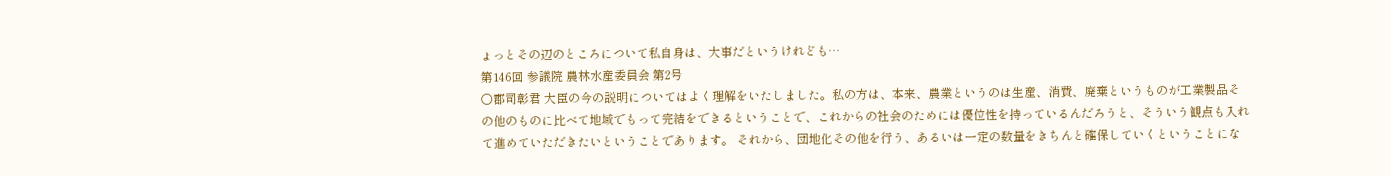ょっとその辺のところについて私自身は、大事だというけれども…
第146回 参議院 農林水産委員会 第2号
○郡司彰君 大臣の今の説明についてはよく理解をいたしました。私の方は、本来、農業というのは生産、消費、廃棄というものが工業製品その他のものに比べて地域でもって完結をできるということで、これからの社会のためには優位性を持っているんだろうと、そういう観点も入れて進めていただきたいということであります。 それから、団地化その他を行う、あるいは一定の数量をきちんと確保していくということにな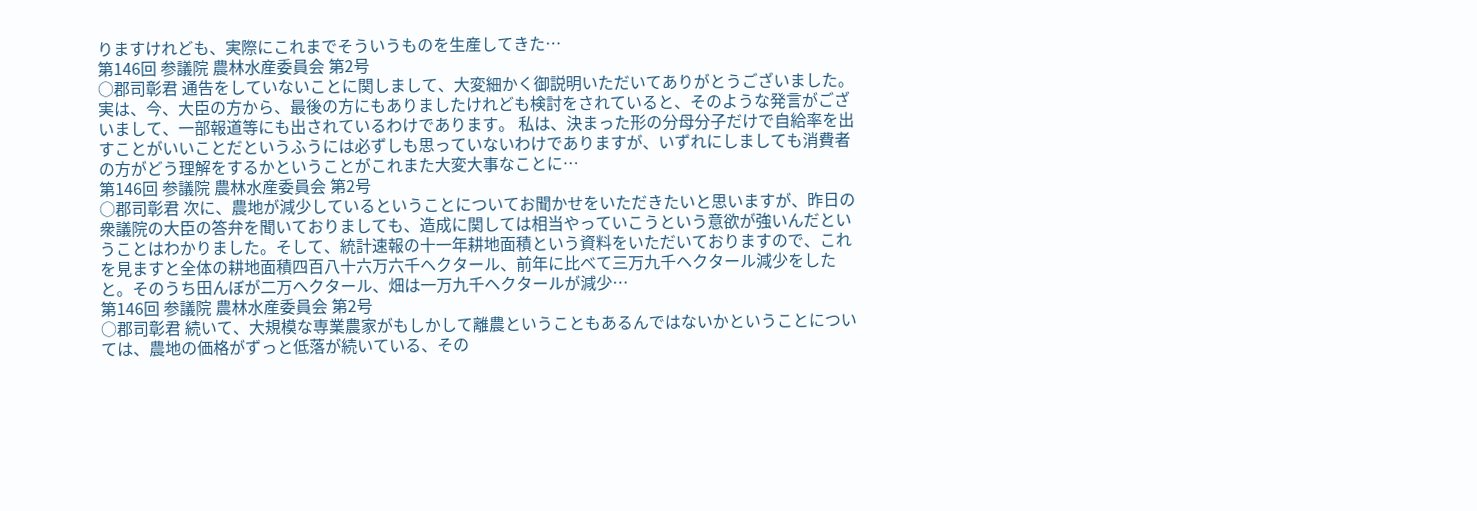りますけれども、実際にこれまでそういうものを生産してきた…
第146回 参議院 農林水産委員会 第2号
○郡司彰君 通告をしていないことに関しまして、大変細かく御説明いただいてありがとうございました。 実は、今、大臣の方から、最後の方にもありましたけれども検討をされていると、そのような発言がございまして、一部報道等にも出されているわけであります。 私は、決まった形の分母分子だけで自給率を出すことがいいことだというふうには必ずしも思っていないわけでありますが、いずれにしましても消費者の方がどう理解をするかということがこれまた大変大事なことに…
第146回 参議院 農林水産委員会 第2号
○郡司彰君 次に、農地が減少しているということについてお聞かせをいただきたいと思いますが、昨日の衆議院の大臣の答弁を聞いておりましても、造成に関しては相当やっていこうという意欲が強いんだということはわかりました。そして、統計速報の十一年耕地面積という資料をいただいておりますので、これを見ますと全体の耕地面積四百八十六万六千ヘクタール、前年に比べて三万九千ヘクタール減少をしたと。そのうち田んぼが二万ヘクタール、畑は一万九千ヘクタールが減少…
第146回 参議院 農林水産委員会 第2号
○郡司彰君 続いて、大規模な専業農家がもしかして離農ということもあるんではないかということについては、農地の価格がずっと低落が続いている、その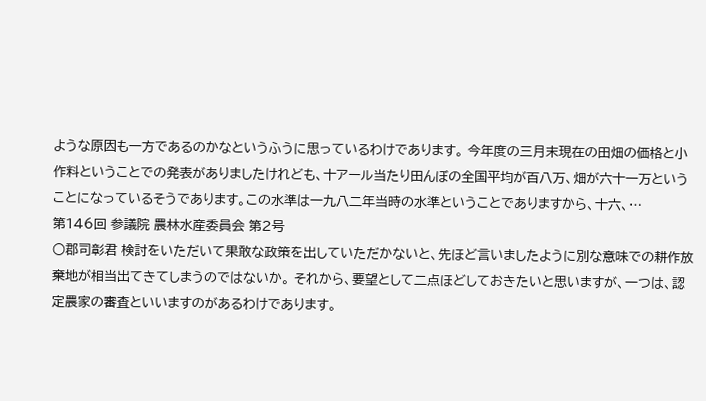ような原因も一方であるのかなというふうに思っているわけであります。 今年度の三月末現在の田畑の価格と小作料ということでの発表がありましたけれども、十アール当たり田んぼの全国平均が百八万、畑が六十一万ということになっているそうであります。この水準は一九八二年当時の水準ということでありますから、十六、…
第146回 参議院 農林水産委員会 第2号
○郡司彰君 検討をいただいて果敢な政策を出していただかないと、先ほど言いましたように別な意味での耕作放棄地が相当出てきてしまうのではないか。 それから、要望として二点ほどしておきたいと思いますが、一つは、認定農家の審査といいますのがあるわけであります。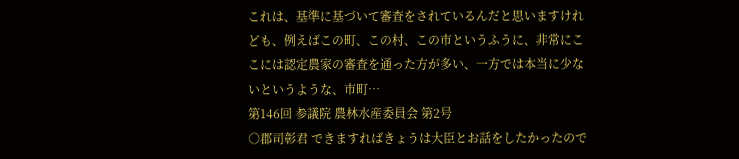これは、基準に基づいて審査をされているんだと思いますけれども、例えばこの町、この村、この市というふうに、非常にここには認定農家の審査を通った方が多い、一方では本当に少ないというような、市町…
第146回 参議院 農林水産委員会 第2号
○郡司彰君 できますればきょうは大臣とお話をしたかったので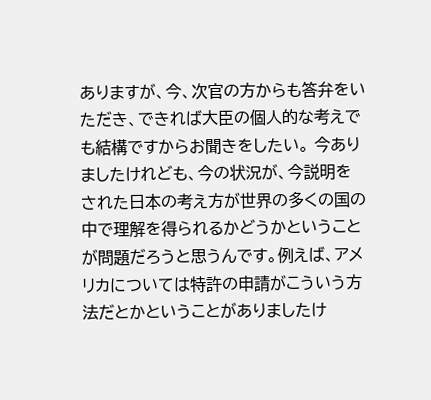ありますが、今、次官の方からも答弁をいただき、できれば大臣の個人的な考えでも結構ですからお聞きをしたい。 今ありましたけれども、今の状況が、今説明をされた日本の考え方が世界の多くの国の中で理解を得られるかどうかということが問題だろうと思うんです。例えば、アメリカについては特許の申請がこういう方法だとかということがありましたけ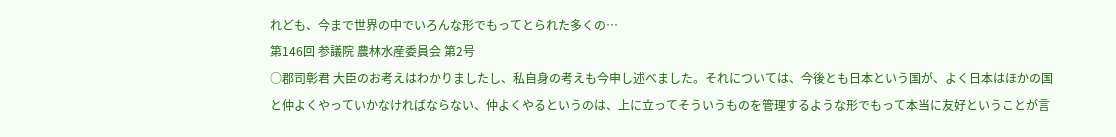れども、今まで世界の中でいろんな形でもってとられた多くの…
第146回 参議院 農林水産委員会 第2号
○郡司彰君 大臣のお考えはわかりましたし、私自身の考えも今申し述べました。それについては、今後とも日本という国が、よく日本はほかの国と仲よくやっていかなければならない、仲よくやるというのは、上に立ってそういうものを管理するような形でもって本当に友好ということが言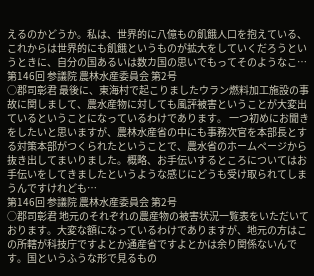えるのかどうか。私は、世界的に八億もの飢餓人口を抱えている、これからは世界的にも飢餓というものが拡大をしていくだろうというときに、自分の国あるいは数カ国の思いでもってそのようなこ…
第146回 参議院 農林水産委員会 第2号
○郡司彰君 最後に、東海村で起こりましたウラン燃料加工施設の事故に関しまして、農水産物に対しても風評被害ということが大変出ているということになっているわけであります。 一つ初めにお聞きをしたいと思いますが、農林水産省の中にも事務次官を本部長とする対策本部がつくられたということで、農水省のホームページから抜き出してまいりました。概略、お手伝いするところについてはお手伝いをしてきましたというような感じにどうも受け取られてしまうんですけれども…
第146回 参議院 農林水産委員会 第2号
○郡司彰君 地元のそれぞれの農産物の被害状況一覧表をいただいております。大変な額になっているわけでありますが、地元の方はこの所轄が科技庁ですよとか通産省ですよとかは余り関係ないんです。国というふうな形で見るもの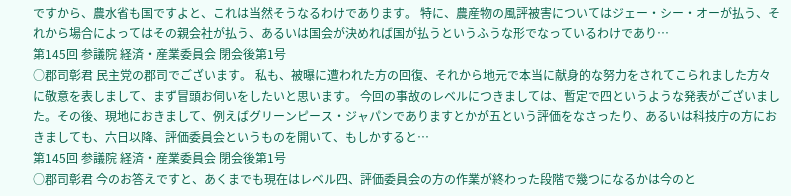ですから、農水省も国ですよと、これは当然そうなるわけであります。 特に、農産物の風評被害についてはジェー・シー・オーが払う、それから場合によってはその親会社が払う、あるいは国会が決めれば国が払うというふうな形でなっているわけであり…
第145回 参議院 経済・産業委員会 閉会後第1号
○郡司彰君 民主党の郡司でございます。 私も、被曝に遭われた方の回復、それから地元で本当に献身的な努力をされてこられました方々に敬意を表しまして、まず冒頭お伺いをしたいと思います。 今回の事故のレベルにつきましては、暫定で四というような発表がございました。その後、現地におきまして、例えばグリーンピース・ジャパンでありますとかが五という評価をなさったり、あるいは科技庁の方におきましても、六日以降、評価委員会というものを開いて、もしかすると…
第145回 参議院 経済・産業委員会 閉会後第1号
○郡司彰君 今のお答えですと、あくまでも現在はレベル四、評価委員会の方の作業が終わった段階で幾つになるかは今のと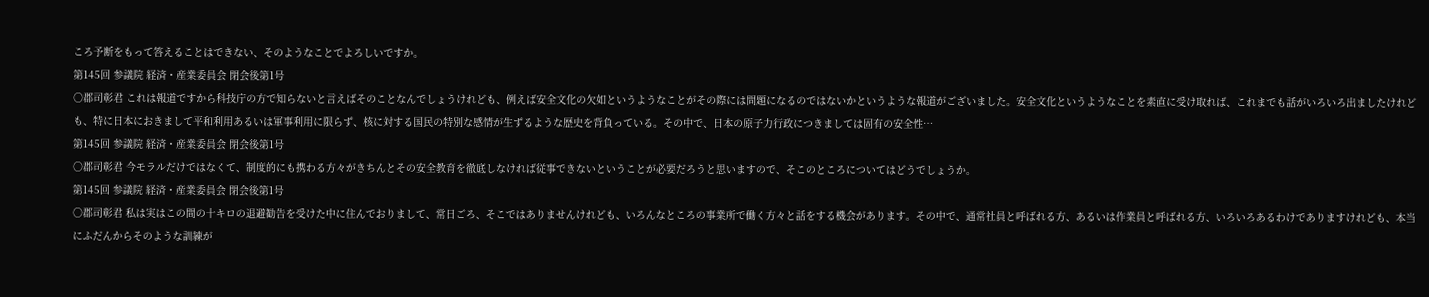ころ予断をもって答えることはできない、そのようなことでよろしいですか。
第145回 参議院 経済・産業委員会 閉会後第1号
○郡司彰君 これは報道ですから科技庁の方で知らないと言えばそのことなんでしょうけれども、例えば安全文化の欠如というようなことがその際には問題になるのではないかというような報道がございました。安全文化というようなことを素直に受け取れば、これまでも話がいろいろ出ましたけれども、特に日本におきまして平和利用あるいは軍事利用に限らず、核に対する国民の特別な感情が生ずるような歴史を背負っている。その中で、日本の原子力行政につきましては固有の安全性…
第145回 参議院 経済・産業委員会 閉会後第1号
○郡司彰君 今モラルだけではなくて、制度的にも携わる方々がきちんとその安全教育を徹底しなければ従事できないということが必要だろうと思いますので、そこのところについてはどうでしょうか。
第145回 参議院 経済・産業委員会 閉会後第1号
○郡司彰君 私は実はこの間の十キロの退避勧告を受けた中に住んでおりまして、常日ごろ、そこではありませんけれども、いろんなところの事業所で働く方々と話をする機会があります。その中で、通常社員と呼ばれる方、あるいは作業員と呼ばれる方、いろいろあるわけでありますけれども、本当にふだんからそのような訓練が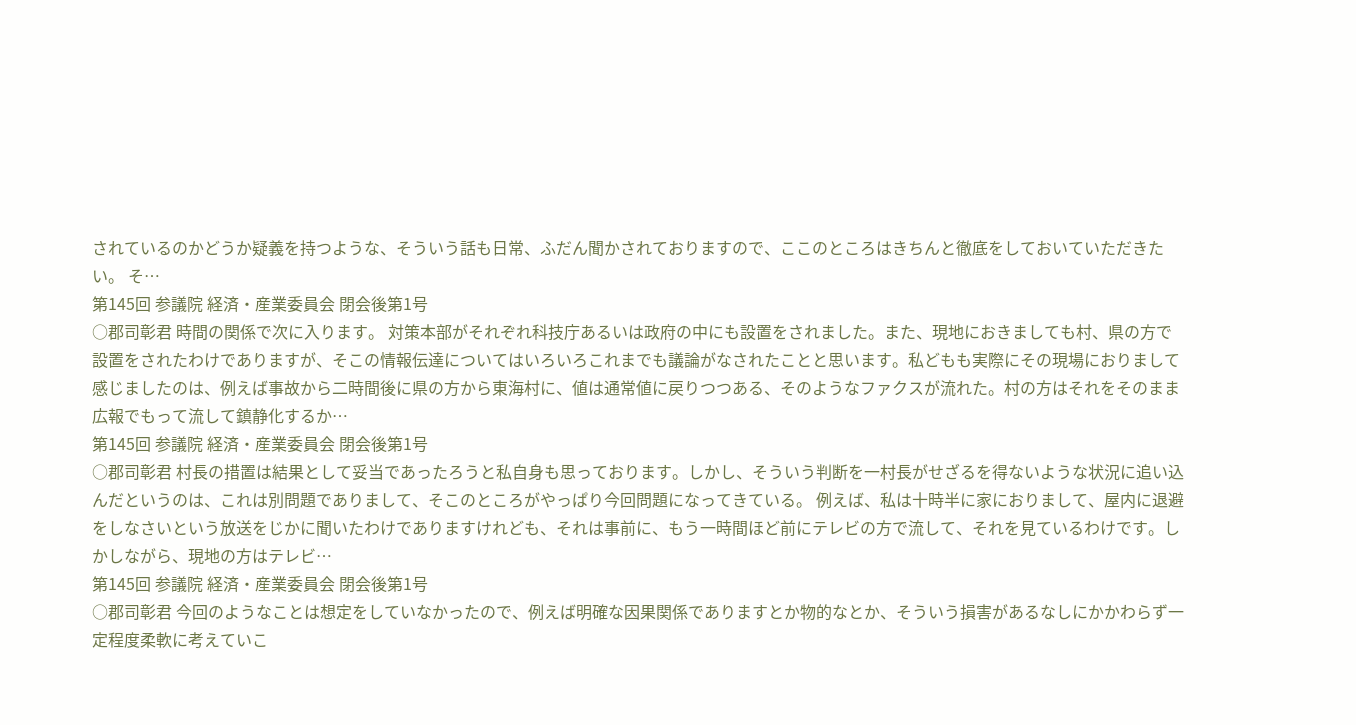されているのかどうか疑義を持つような、そういう話も日常、ふだん聞かされておりますので、ここのところはきちんと徹底をしておいていただきたい。 そ…
第145回 参議院 経済・産業委員会 閉会後第1号
○郡司彰君 時間の関係で次に入ります。 対策本部がそれぞれ科技庁あるいは政府の中にも設置をされました。また、現地におきましても村、県の方で設置をされたわけでありますが、そこの情報伝達についてはいろいろこれまでも議論がなされたことと思います。私どもも実際にその現場におりまして感じましたのは、例えば事故から二時間後に県の方から東海村に、値は通常値に戻りつつある、そのようなファクスが流れた。村の方はそれをそのまま広報でもって流して鎮静化するか…
第145回 参議院 経済・産業委員会 閉会後第1号
○郡司彰君 村長の措置は結果として妥当であったろうと私自身も思っております。しかし、そういう判断を一村長がせざるを得ないような状況に追い込んだというのは、これは別問題でありまして、そこのところがやっぱり今回問題になってきている。 例えば、私は十時半に家におりまして、屋内に退避をしなさいという放送をじかに聞いたわけでありますけれども、それは事前に、もう一時間ほど前にテレビの方で流して、それを見ているわけです。しかしながら、現地の方はテレビ…
第145回 参議院 経済・産業委員会 閉会後第1号
○郡司彰君 今回のようなことは想定をしていなかったので、例えば明確な因果関係でありますとか物的なとか、そういう損害があるなしにかかわらず一定程度柔軟に考えていこ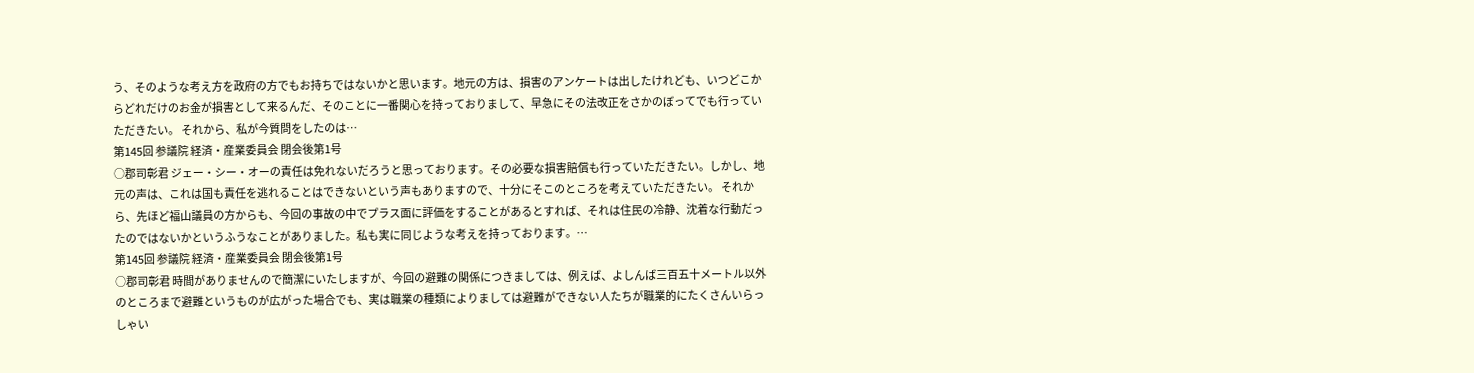う、そのような考え方を政府の方でもお持ちではないかと思います。地元の方は、損害のアンケートは出したけれども、いつどこからどれだけのお金が損害として来るんだ、そのことに一番関心を持っておりまして、早急にその法改正をさかのぼってでも行っていただきたい。 それから、私が今質問をしたのは…
第145回 参議院 経済・産業委員会 閉会後第1号
○郡司彰君 ジェー・シー・オーの責任は免れないだろうと思っております。その必要な損害賠償も行っていただきたい。しかし、地元の声は、これは国も責任を逃れることはできないという声もありますので、十分にそこのところを考えていただきたい。 それから、先ほど福山議員の方からも、今回の事故の中でプラス面に評価をすることがあるとすれば、それは住民の冷静、沈着な行動だったのではないかというふうなことがありました。私も実に同じような考えを持っております。…
第145回 参議院 経済・産業委員会 閉会後第1号
○郡司彰君 時間がありませんので簡潔にいたしますが、今回の避難の関係につきましては、例えば、よしんば三百五十メートル以外のところまで避難というものが広がった場合でも、実は職業の種類によりましては避難ができない人たちが職業的にたくさんいらっしゃい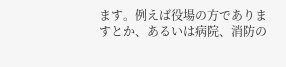ます。例えば役場の方でありますとか、あるいは病院、消防の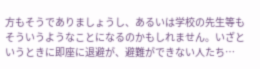方もそうでありましょうし、あるいは学校の先生等もそういうようなことになるのかもしれません。いざというときに即座に退避が、避難ができない人たち…